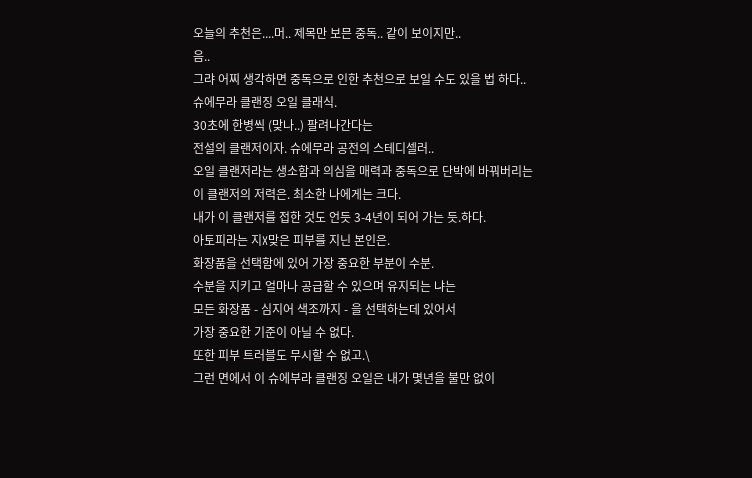오늘의 추천은....머.. 제목만 보믄 중독.. 같이 보이지만..
음..
그랴 어찌 생각하면 중독으로 인한 추천으로 보일 수도 있을 법 하다..
슈에무라 클랜징 오일 클래식.
30초에 한병씩 (맞나..) 팔려나간다는
전설의 클랜저이자. 슈에무라 공전의 스테디셀러..
오일 클랜저라는 생소함과 의심을 매력과 중독으로 단박에 바꿔버리는
이 클랜저의 저력은. 최소한 나에게는 크다.
내가 이 클랜저를 접한 것도 언듯 3-4년이 되어 가는 듯.하다.
아토피라는 지X맞은 피부를 지닌 본인은.
화장품을 선택함에 있어 가장 중요한 부분이 수분.
수분을 지키고 얼마나 공급할 수 있으며 유지되는 냐는
모든 화장품 - 심지어 색조까지 - 을 선택하는데 있어서
가장 중요한 기준이 아닐 수 없다.
또한 피부 트러블도 무시할 수 없고.\
그런 면에서 이 슈에부라 클랜징 오일은 내가 몇년을 불만 없이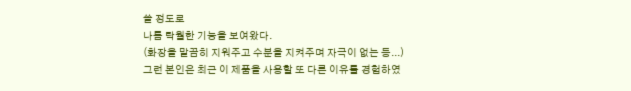쓸 정도로
나름 탁월한 기능을 보여왔다.
(화장을 말끔히 지워주고 수분을 지켜주며 자극이 없는 등...)
그런 본인은 최근 이 제품을 사용할 또 다른 이유를 경험하였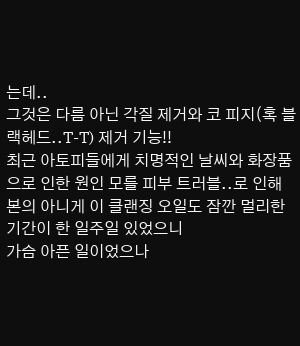는데..
그것은 다름 아닌 각질 제거와 코 피지(혹 블랙헤드..T-T) 제거 기능!!
최근 아토피들에게 치명적인 날씨와 화장품으로 인한 원인 모를 피부 트러블..로 인해 본의 아니게 이 클랜징 오일도 잠깐 멀리한 기간이 한 일주일 있었으니
가슴 아픈 일이었으나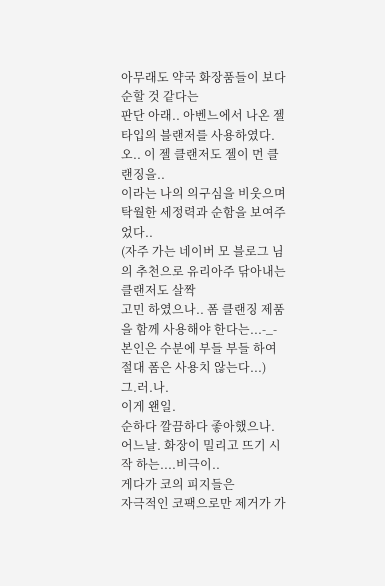아무래도 약국 화장품들이 보다 순할 것 같다는
판단 아래.. 아벤느에서 나온 젤 타입의 블랜저를 사용하였다.
오.. 이 젤 클랜저도 젤이 먼 클랜징을..
이라는 나의 의구심을 비웃으며 탁월한 세정력과 순함을 보여주었다..
(자주 가는 네이버 모 블로그 님의 추천으로 유리아주 닦아내는 클랜저도 살짝
고민 하였으나.. 폼 클랜징 제품을 함께 사용해야 한다는...-_-
본인은 수분에 부들 부들 하여 절대 폼은 사용치 않는다...)
그.러.나.
이게 왠일.
순하다 깔끔하다 좋아했으나.
어느날. 화장이 밀리고 뜨기 시작 하는....비극이..
게다가 코의 피지들은
자극적인 코팩으로만 제거가 가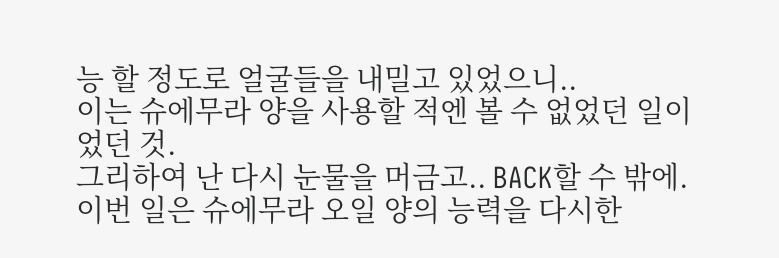능 할 정도로 얼굴들을 내밀고 있었으니..
이는 슈에무라 양을 사용할 적엔 볼 수 없었던 일이었던 것.
그리하여 난 다시 눈물을 머금고.. BACK할 수 밖에.
이번 일은 슈에무라 오일 양의 능력을 다시한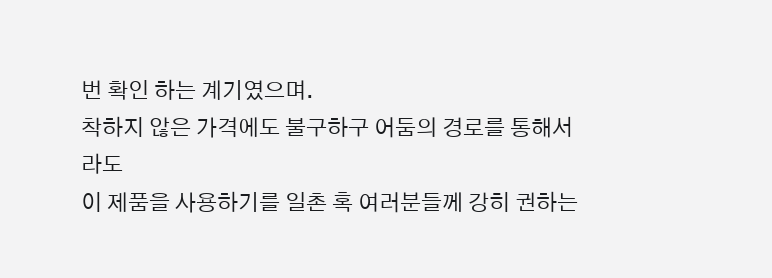번 확인 하는 계기였으며.
착하지 않은 가격에도 불구하구 어둠의 경로를 통해서라도
이 제품을 사용하기를 일촌 혹 여러분들께 강히 권하는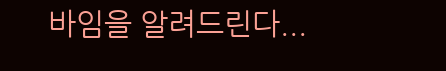바임을 알려드린다...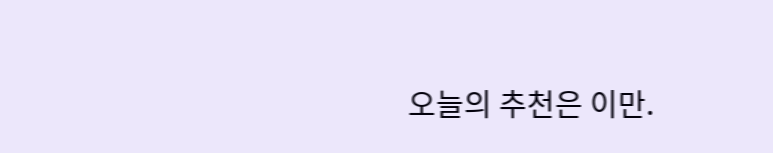오늘의 추천은 이만.